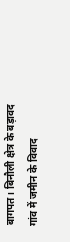बागपत। बिनौली क्षेत्र के बड़ावद गांव में जमीन के विवाद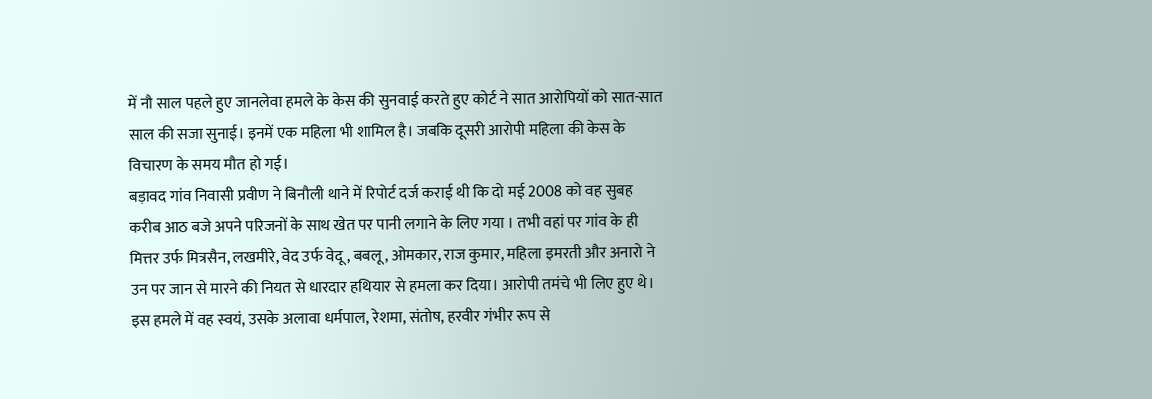में नौ साल पहले हुए जानलेवा हमले के केस की सुनवाई करते हुए कोर्ट ने सात आरोपियों को सात-सात साल की सजा सुनाई। इनमें एक महिला भी शामिल है। जबकि दूसरी आरोपी महिला की केस के विचारण के समय मौत हो गई।
बड़ावद गांव निवासी प्रवीण ने बिनौली थाने में रिपोर्ट दर्ज कराई थी कि दो मई 2008 को वह सुबह करीब आठ बजे अपने परिजनों के साथ खेत पर पानी लगाने के लिए गया । तभी वहां पर गांव के ही मित्तर उर्फ मित्रसैन, लखमीरे, वेद उर्फ वेदू, बबलू, ओमकार, राज कुमार, महिला इमरती और अनारो ने उन पर जान से मारने की नियत से धारदार हथियार से हमला कर दिया। आरोपी तमंचे भी लिए हुए थे। इस हमले में वह स्वयं, उसके अलावा धर्मपाल, रेशमा, संतोष, हरवीर गंभीर रूप से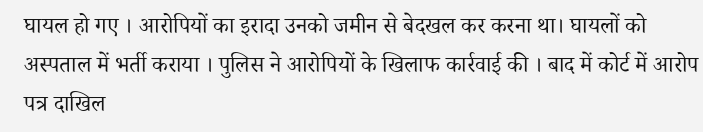घायल हो गए । आरोपियों का इरादा उनको जमीन से बेदखल कर करना था। घायलों को अस्पताल में भर्ती कराया । पुलिस ने आरोपियों के खिलाफ कार्रवाई की । बाद में कोर्ट में आरोप पत्र दाखिल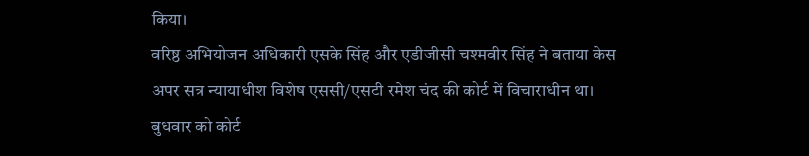किया।
वरिष्ठ अभियोजन अधिकारी एसके सिंह और एडीजीसी चश्मवीर सिंह ने बताया केस अपर सत्र न्यायाधीश विशेष एससी/एसटी रमेश चंद की कोर्ट में विचाराधीन था। बुधवार को कोर्ट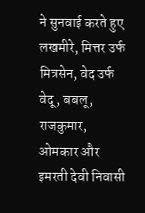ने सुनवाई करते हुए लखमीरे, मित्तर उर्फ मित्रसेन, वेद उर्फ वेदू, बबलू, राजकुमार, ओमकार और इमरती देवी निवासी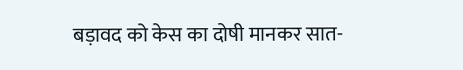बड़ावद को केस का दोषी मानकर सात-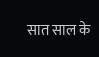सात साल के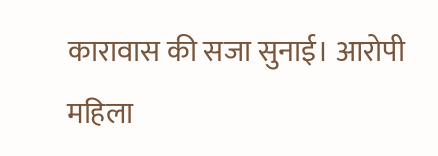कारावास की सजा सुनाई। आरोपी महिला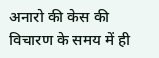अनारो की केस की विचारण के समय में ही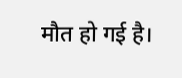मौत हो गई है।